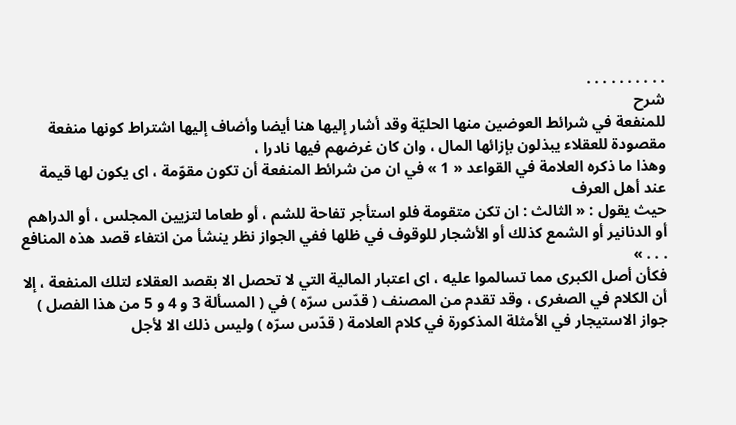. . . . . . . . . .
شرح
للمنفعة في شرائط العوضين منها الحليّة وقد أشار إليها هنا أيضا وأضاف إليها اشتراط كونها منفعة مقصودة للعقلاء يبذلون بإزائها المال ، وان كان غرضهم فيها نادرا ،
وهذا ما ذكره العلامة في القواعد « 1 » في ان من شرائط المنفعة أن تكون مقوّمة ، اى يكون لها قيمة عند أهل العرف
حيث يقول : « الثالث : ان تكن متقومة فلو استأجر تفاحة للشم ، أو طعاما لتزيين المجلس ، أو الدراهم أو الدنانير أو الشمع كذلك أو الأشجار للوقوف في ظلها ففي الجواز نظر ينشأ من انتفاء قصد هذه المنافع . . . »
فكأن أصل الكبرى مما تسالموا عليه ، اى اعتبار المالية التي لا تحصل الا بقصد العقلاء لتلك المنفعة ، إلا أن الكلام في الصغرى ، وقد تقدم من المصنف ( قدّس سرّه ) في ( المسألة 3 و 4 و 5 من هذا الفصل ) جواز الاستيجار في الأمثلة المذكورة في كلام العلامة ( قدّس سرّه ) وليس ذلك الا لأجل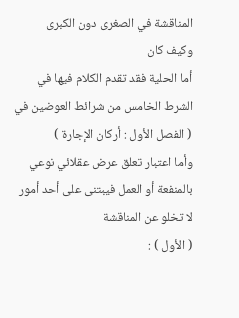المناقشة في الصغرى دون الكبرى
وكيف كان
أما الحلية فقد تقدم الكلام فيها في الشرط الخامس من شرائط العوضين في ( الفصل الأول : أركان الإجارة )
وأما اعتبار تعلق عرض عقلائي نوعي بالمنفعة أو العمل فيبتنى على أحد أمور لا تخلو عن المناقشة
( الأول ) :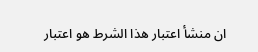ان منشأ اعتبار هذا الشرط هو اعتبار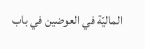الماليّة في العوضين في باب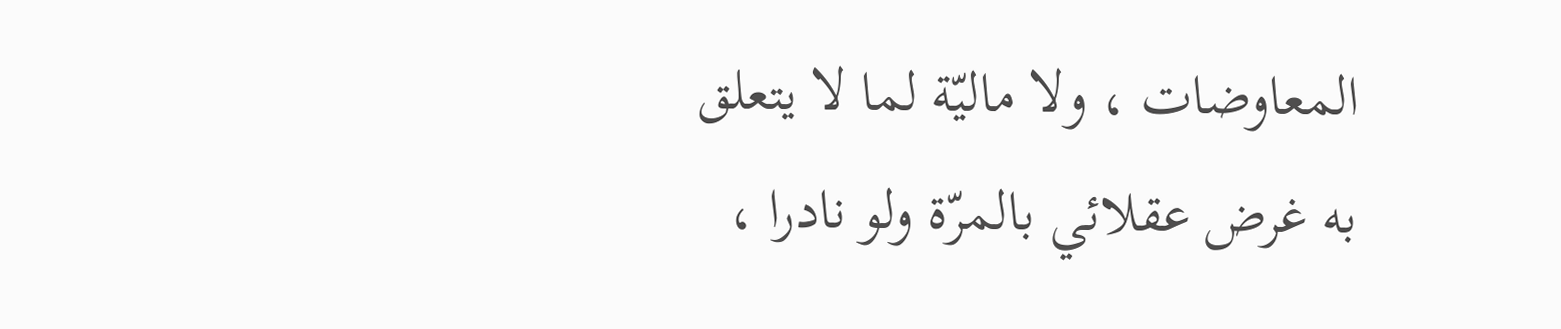المعاوضات ، ولا ماليّة لما لا يتعلق به غرض عقلائي بالمرّة ولو نادرا ،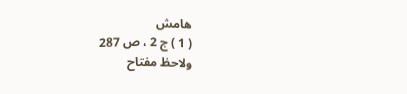هامش
( 1 ) ج 2 ، ص 287
ولاحظ مفتاح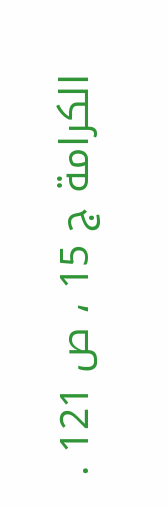الكرامة ج 15 ، ص 121 .